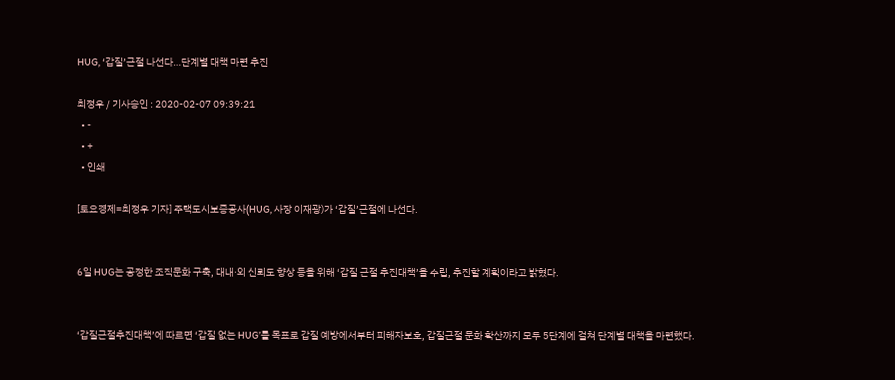HUG, ‘갑질’근절 나선다…단계별 대책 마련 추진

최정우 / 기사승인 : 2020-02-07 09:39:21
  • -
  • +
  • 인쇄

[토요경제=최정우 기자] 주택도시보증공사(HUG, 사장 이재광)가 ‘갑질’근절에 나선다.


6일 HUG는 공정한 조직문화 구축, 대내·외 신뢰도 향상 등을 위해 ‘갑질 근절 추진대책’을 수립, 추진할 계획이라고 밝혔다.


‘갑질근절추진대책’에 따르면 ‘갑질 없는 HUG’를 목표로 갑질 예방에서부터 피해자보호, 갑질근절 문화 확산까지 모두 5단계에 걸쳐 단계별 대책을 마련했다.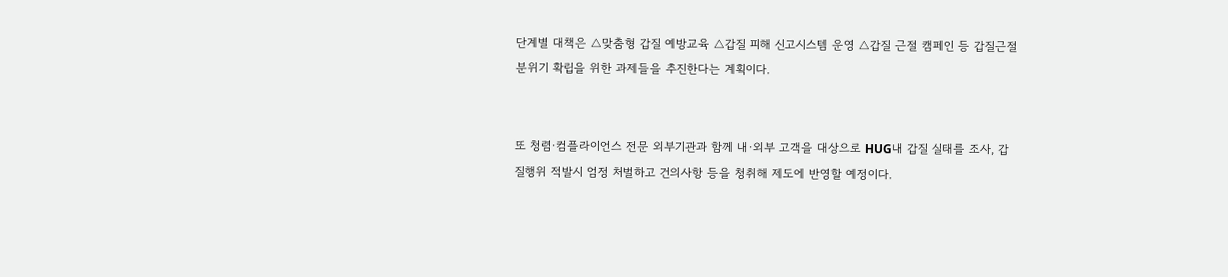단계별 대책은 △맞춤형 갑질 예방교육 △갑질 피해 신고시스템 운영 △갑질 근절 캠페인 등 갑질근절 분위기 확립을 위한 과제들을 추진한다는 계획이다.


또 청렴·컴플라이언스 전문 외부기관과 함께 내·외부 고객을 대상으로 HUG내 갑질 실태를 조사, 갑질행위 적발시 엄정 처벌하고 건의사항 등을 청취해 제도에 반영할 예정이다.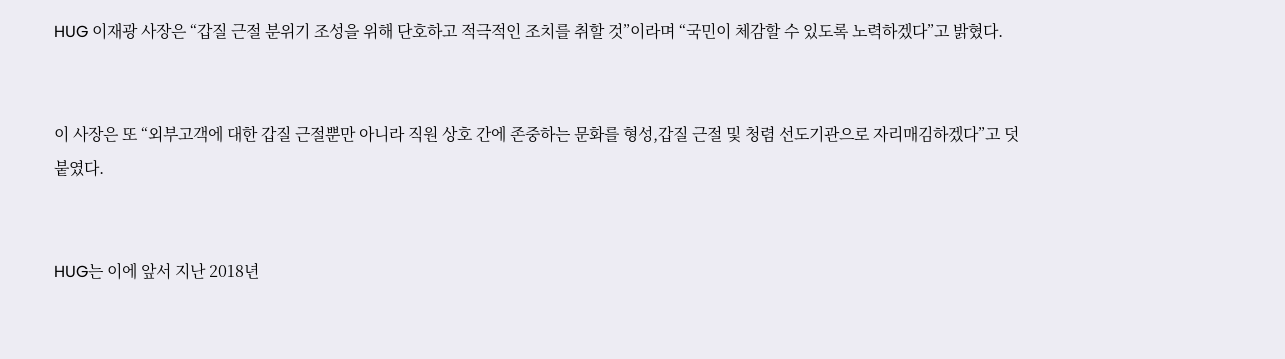HUG 이재광 사장은 “갑질 근절 분위기 조성을 위해 단호하고 적극적인 조치를 취할 것”이라며 “국민이 체감할 수 있도록 노력하겠다”고 밝혔다.


이 사장은 또 “외부고객에 대한 갑질 근절뿐만 아니라 직원 상호 간에 존중하는 문화를 형성,갑질 근절 및 청렴 선도기관으로 자리매김하겠다”고 덧 붙였다.


HUG는 이에 앞서 지난 2018년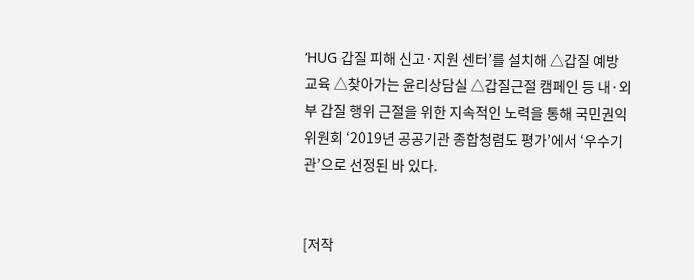‘HUG 갑질 피해 신고·지원 센터’를 설치해 △갑질 예방 교육 △찾아가는 윤리상담실 △갑질근절 캠페인 등 내·외부 갑질 행위 근절을 위한 지속적인 노력을 통해 국민권익위원회 ‘2019년 공공기관 종합청렴도 평가’에서 ‘우수기관’으로 선정된 바 있다.


[저작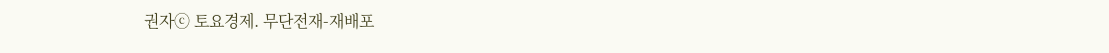권자ⓒ 토요경제. 무단전재-재배포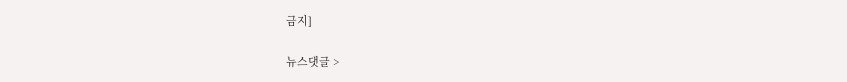금지]

뉴스댓글 >